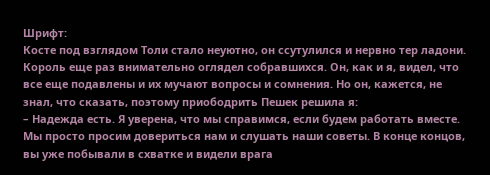Шрифт:
Косте под взглядом Толи стало неуютно, он ссутулился и нервно тер ладони. Король еще раз внимательно оглядел собравшихся. Он, как и я, видел, что все еще подавлены и их мучают вопросы и сомнения. Но он, кажется, не знал, что сказать, поэтому приободрить Пешек решила я:
– Надежда есть. Я уверена, что мы справимся, если будем работать вместе. Мы просто просим довериться нам и слушать наши советы. В конце концов, вы уже побывали в схватке и видели врага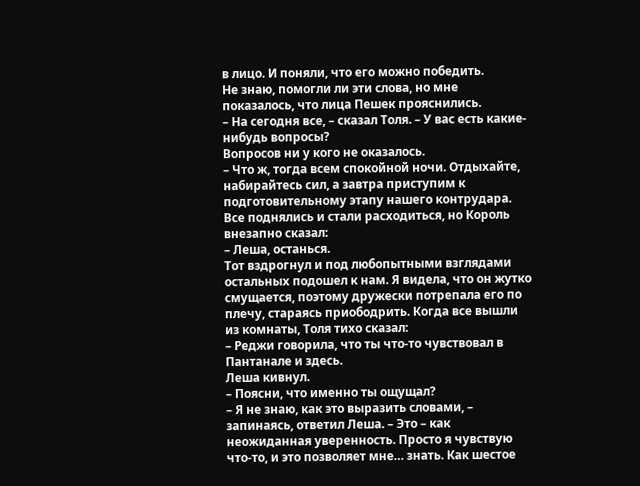в лицо. И поняли, что его можно победить.
Не знаю, помогли ли эти слова, но мне показалось, что лица Пешек прояснились.
– На сегодня все, – сказал Толя. – У вас есть какие-нибудь вопросы?
Вопросов ни у кого не оказалось.
– Что ж, тогда всем спокойной ночи. Отдыхайте, набирайтесь сил, а завтра приступим к подготовительному этапу нашего контрудара.
Все поднялись и стали расходиться, но Король внезапно сказал:
– Леша, останься.
Тот вздрогнул и под любопытными взглядами остальных подошел к нам. Я видела, что он жутко смущается, поэтому дружески потрепала его по плечу, стараясь приободрить. Когда все вышли из комнаты, Толя тихо сказал:
– Реджи говорила, что ты что-то чувствовал в Пантанале и здесь.
Леша кивнул.
– Поясни, что именно ты ощущал?
– Я не знаю, как это выразить словами, – запинаясь, ответил Леша. – Это – как неожиданная уверенность. Просто я чувствую что-то, и это позволяет мне… знать. Как шестое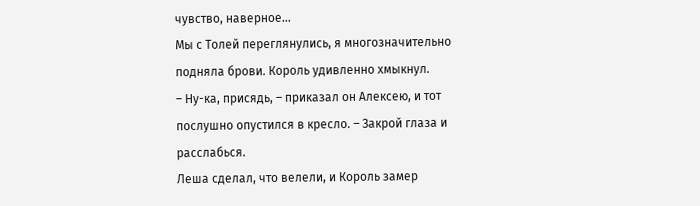чувство, наверное…
Мы с Толей переглянулись, я многозначительно подняла брови. Король удивленно хмыкнул.
– Ну-ка, присядь, – приказал он Алексею, и тот послушно опустился в кресло. – Закрой глаза и расслабься.
Леша сделал, что велели, и Король замер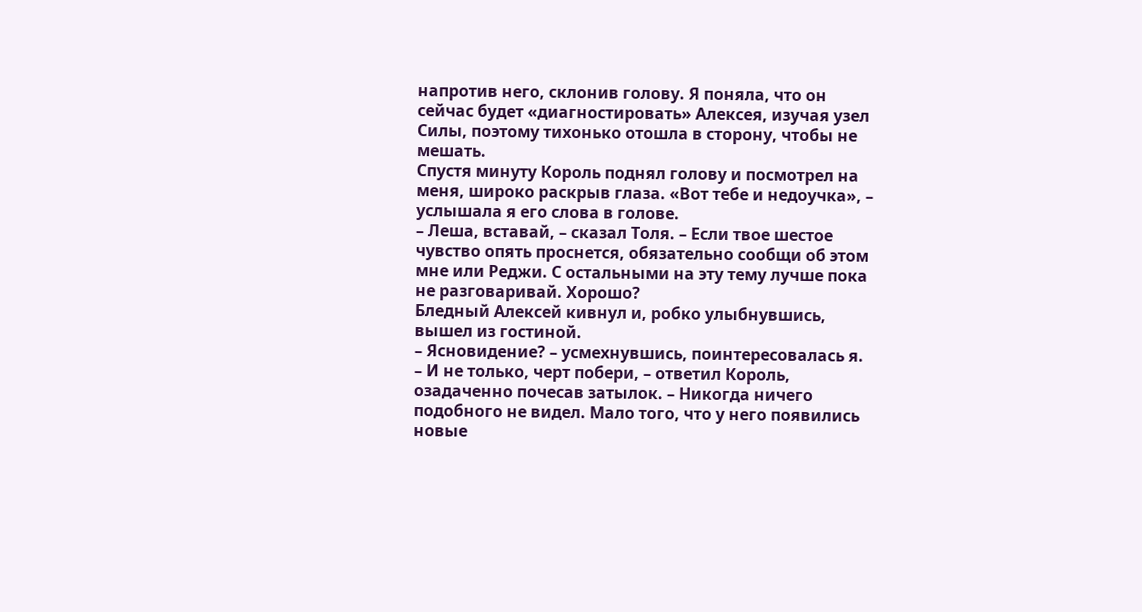напротив него, склонив голову. Я поняла, что он сейчас будет «диагностировать» Алексея, изучая узел Силы, поэтому тихонько отошла в сторону, чтобы не мешать.
Спустя минуту Король поднял голову и посмотрел на меня, широко раскрыв глаза. «Вот тебе и недоучка», – услышала я его слова в голове.
– Леша, вставай, – сказал Толя. – Если твое шестое чувство опять проснется, обязательно сообщи об этом мне или Реджи. С остальными на эту тему лучше пока не разговаривай. Хорошо?
Бледный Алексей кивнул и, робко улыбнувшись, вышел из гостиной.
– Ясновидение? – усмехнувшись, поинтересовалась я.
– И не только, черт побери, – ответил Король, озадаченно почесав затылок. – Никогда ничего подобного не видел. Мало того, что у него появились новые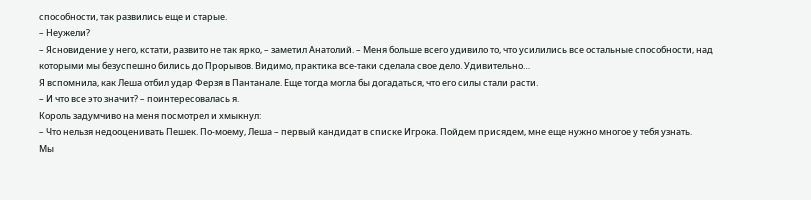способности, так развились еще и старые.
– Неужели?
– Ясновидение у него, кстати, развито не так ярко, – заметил Анатолий. – Меня больше всего удивило то, что усилились все остальные способности, над которыми мы безуспешно бились до Прорывов. Видимо, практика все-таки сделала свое дело. Удивительно…
Я вспомнила, как Леша отбил удар Ферзя в Пантанале. Еще тогда могла бы догадаться, что его силы стали расти.
– И что все это значит? – поинтересовалась я.
Король задумчиво на меня посмотрел и хмыкнул:
– Что нельзя недооценивать Пешек. По-моему, Леша – первый кандидат в списке Игрока. Пойдем присядем, мне еще нужно многое у тебя узнать.
Мы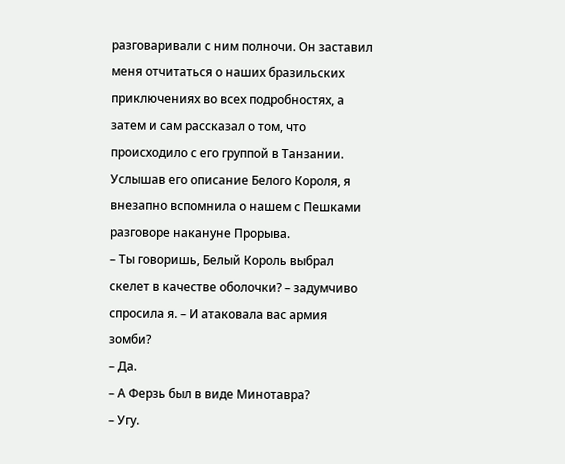разговаривали с ним полночи. Он заставил меня отчитаться о наших бразильских приключениях во всех подробностях, а затем и сам рассказал о том, что происходило с его группой в Танзании. Услышав его описание Белого Короля, я внезапно вспомнила о нашем с Пешками разговоре накануне Прорыва.
– Ты говоришь, Белый Король выбрал скелет в качестве оболочки? – задумчиво спросила я. – И атаковала вас армия зомби?
– Да.
– А Ферзь был в виде Минотавра?
– Угу.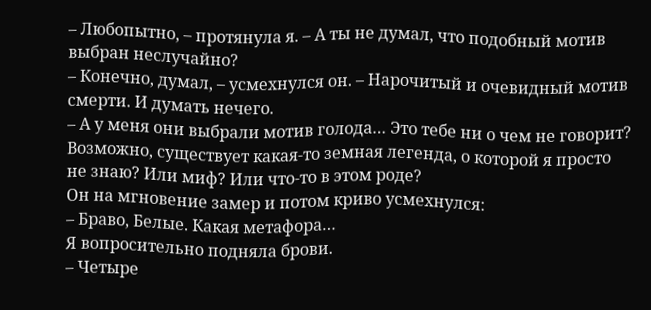– Любопытно, – протянула я. – А ты не думал, что подобный мотив выбран неслучайно?
– Конечно, думал, – усмехнулся он. – Нарочитый и очевидный мотив смерти. И думать нечего.
– А у меня они выбрали мотив голода… Это тебе ни о чем не говорит? Возможно, существует какая-то земная легенда, о которой я просто не знаю? Или миф? Или что-то в этом роде?
Он на мгновение замер и потом криво усмехнулся:
– Браво, Белые. Какая метафора…
Я вопросительно подняла брови.
– Четыре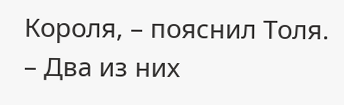Короля, – пояснил Толя. – Два из них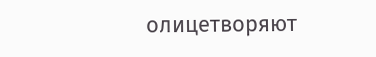олицетворяют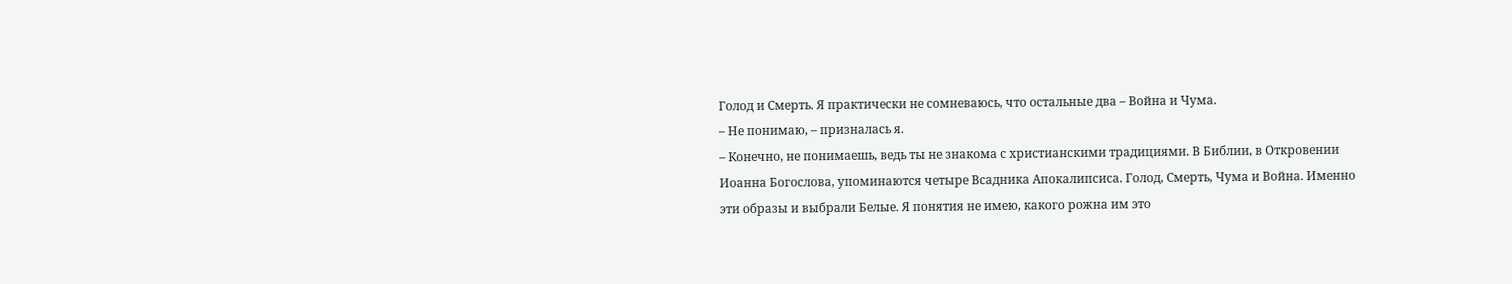Голод и Смерть. Я практически не сомневаюсь, что остальные два – Война и Чума.
– Не понимаю, – призналась я.
– Конечно, не понимаешь, ведь ты не знакома с христианскими традициями. В Библии, в Откровении Иоанна Богослова, упоминаются четыре Всадника Апокалипсиса. Голод, Смерть, Чума и Война. Именно эти образы и выбрали Белые. Я понятия не имею, какого рожна им это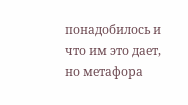понадобилось и что им это дает, но метафора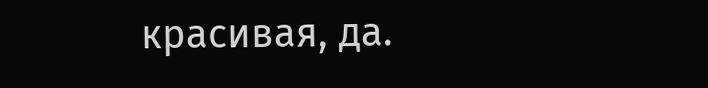красивая, да.